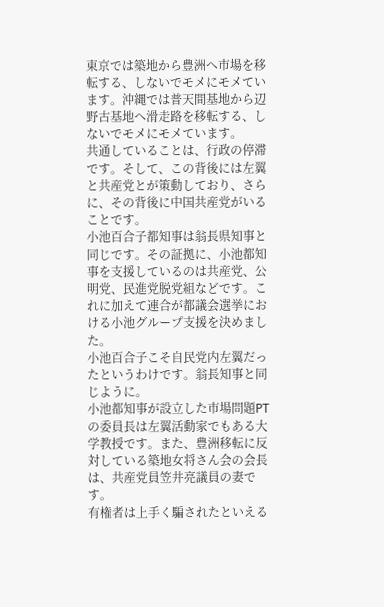東京では築地から豊洲へ市場を移転する、しないでモメにモメています。沖縄では普天間基地から辺野古基地へ滑走路を移転する、しないでモメにモメています。
共通していることは、行政の停滞です。そして、この背後には左翼と共産党とが策動しており、さらに、その背後に中国共産党がいることです。
小池百合子都知事は翁長県知事と同じです。その証拠に、小池都知事を支援しているのは共産党、公明党、民進党脱党組などです。これに加えて連合が都議会選挙における小池グループ支援を決めました。
小池百合子こそ自民党内左翼だったというわけです。翁長知事と同じように。
小池都知事が設立した市場問題PTの委員長は左翼活動家でもある大学教授です。また、豊洲移転に反対している築地女将さん会の会長は、共産党員笠井亮議員の妻です。
有権者は上手く騙されたといえる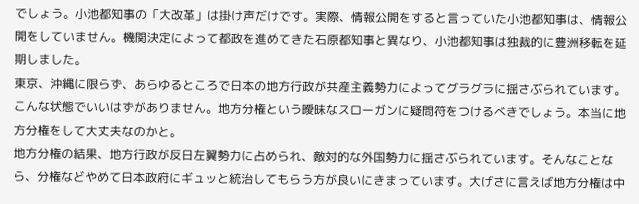でしょう。小池都知事の「大改革」は掛け声だけです。実際、情報公開をすると言っていた小池都知事は、情報公開をしていません。機関決定によって都政を進めてきた石原都知事と異なり、小池都知事は独裁的に豊洲移転を延期しました。
東京、沖縄に限らず、あらゆるところで日本の地方行政が共産主義勢力によってグラグラに揺さぶられています。こんな状態でいいはずがありません。地方分権という曖昧なスローガンに疑問符をつけるべきでしょう。本当に地方分権をして大丈夫なのかと。
地方分権の結果、地方行政が反日左翼勢力に占められ、敵対的な外国勢力に揺さぶられています。そんなことなら、分権などやめて日本政府にギュッと統治してもらう方が良いにきまっています。大げさに言えば地方分権は中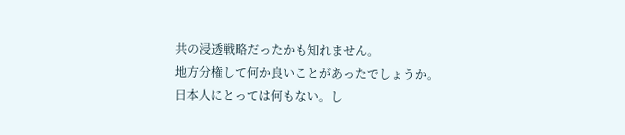共の浸透戦略だったかも知れません。
地方分権して何か良いことがあったでしょうか。日本人にとっては何もない。し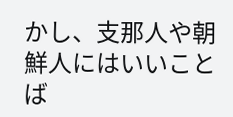かし、支那人や朝鮮人にはいいことば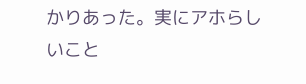かりあった。実にアホらしいこと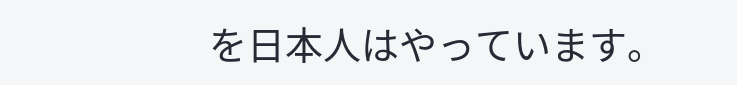を日本人はやっています。